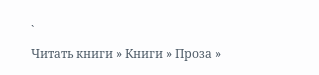`
Читать книги » Книги » Проза »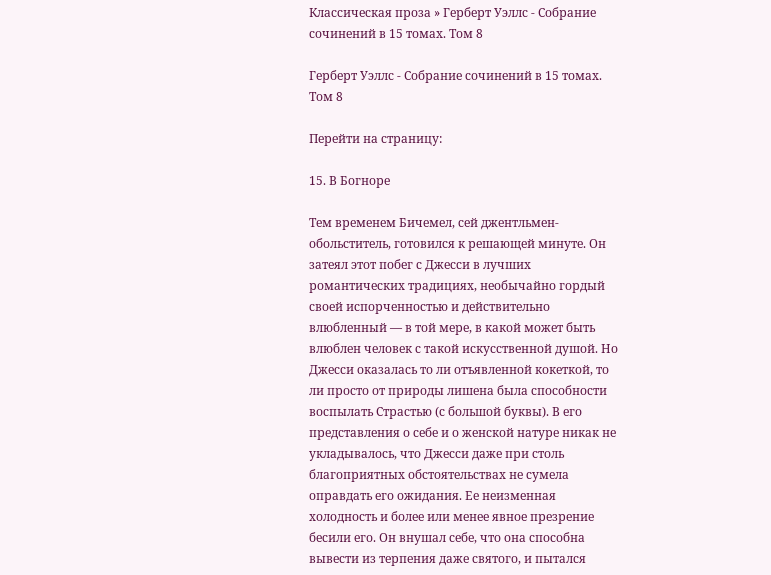Классическая проза » Герберт Уэллс - Собрание сочинений в 15 томах. Том 8

Герберт Уэллс - Собрание сочинений в 15 томах. Том 8

Перейти на страницу:

15. В Богноре

Тем временем Бичемел, сей джентльмен-обольститель, готовился к решающей минуте. Он затеял этот побег с Джесси в лучших романтических традициях, необычайно гордый своей испорченностью и действительно влюбленный — в той мере, в какой может быть влюблен человек с такой искусственной душой. Но Джесси оказалась то ли отъявленной кокеткой, то ли просто от природы лишена была способности воспылать Страстью (с большой буквы). В его представления о себе и о женской натуре никак не укладывалось, что Джесси даже при столь благоприятных обстоятельствах не сумела оправдать его ожидания. Ее неизменная холодность и более или менее явное презрение бесили его. Он внушал себе, что она способна вывести из терпения даже святого, и пытался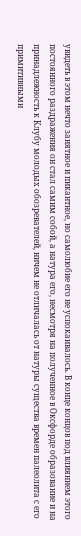увидеть в этом нечто занятное и пикантное, но самолюбие его не успокаивалось. В конце концов под влиянием этого постоянного раздражения он стал самим собой, а натура его, несмотря на полученное в Оксфорде образование и на принадлежность к Клубу молодых обозревателей, ничем не отличалась от натуры существа времен палеолита с его примитивными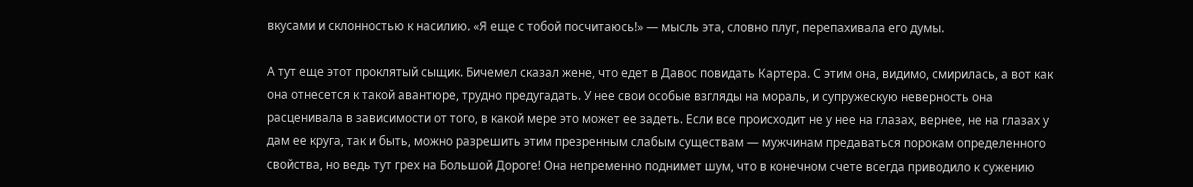вкусами и склонностью к насилию. «Я еще с тобой посчитаюсь!» — мысль эта, словно плуг, перепахивала его думы.

А тут еще этот проклятый сыщик. Бичемел сказал жене, что едет в Давос повидать Картера. С этим она, видимо, смирилась, а вот как она отнесется к такой авантюре, трудно предугадать. У нее свои особые взгляды на мораль, и супружескую неверность она расценивала в зависимости от того, в какой мере это может ее задеть. Если все происходит не у нее на глазах, вернее, не на глазах у дам ее круга, так и быть, можно разрешить этим презренным слабым существам — мужчинам предаваться порокам определенного свойства, но ведь тут грех на Большой Дороге! Она непременно поднимет шум, что в конечном счете всегда приводило к сужению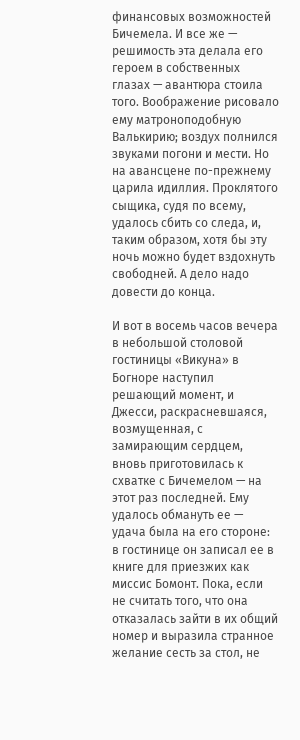финансовых возможностей Бичемела. И все же — решимость эта делала его героем в собственных глазах — авантюра стоила того. Воображение рисовало ему матроноподобную Валькирию; воздух полнился звуками погони и мести. Но на авансцене по-прежнему царила идиллия. Проклятого сыщика, судя по всему, удалось сбить со следа, и, таким образом, хотя бы эту ночь можно будет вздохнуть свободней. А дело надо довести до конца.

И вот в восемь часов вечера в небольшой столовой гостиницы «Викуна» в Богноре наступил решающий момент, и Джесси, раскрасневшаяся, возмущенная, с замирающим сердцем, вновь приготовилась к схватке с Бичемелом — на этот раз последней. Ему удалось обмануть ее — удача была на его стороне: в гостинице он записал ее в книге для приезжих как миссис Бомонт. Пока, если не считать того, что она отказалась зайти в их общий номер и выразила странное желание сесть за стол, не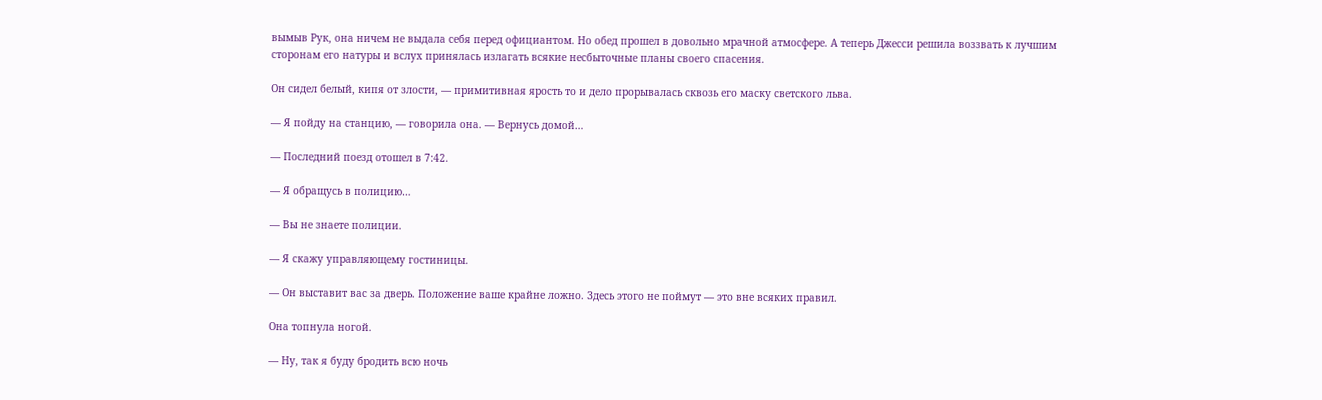вымыв Рук, она ничем не выдала себя перед официантом. Но обед прошел в довольно мрачной атмосфере. А теперь Джесси решила воззвать к лучшим сторонам его натуры и вслух принялась излагать всякие несбыточные планы своего спасения.

Он сидел белый, кипя от злости, — примитивная ярость то и дело прорывалась сквозь его маску светского льва.

— Я пойду на станцию, — говорила она. — Вернусь домой…

— Последний поезд отошел в 7:42.

— Я обращусь в полицию…

— Вы не знаете полиции.

— Я скажу управляющему гостиницы.

— Он выставит вас за дверь. Положение ваше крайне ложно. Здесь этого не поймут — это вне всяких правил.

Она топнула ногой.

— Ну, так я буду бродить всю ночь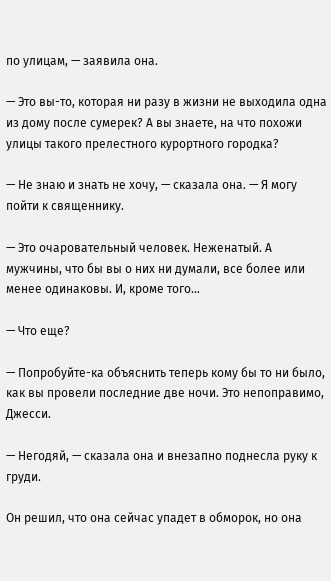по улицам, — заявила она.

— Это вы-то, которая ни разу в жизни не выходила одна из дому после сумерек? А вы знаете, на что похожи улицы такого прелестного курортного городка?

— Не знаю и знать не хочу, — сказала она. — Я могу пойти к священнику.

— Это очаровательный человек. Неженатый. А мужчины, что бы вы о них ни думали, все более или менее одинаковы. И, кроме того…

— Что еще?

— Попробуйте-ка объяснить теперь кому бы то ни было, как вы провели последние две ночи. Это непоправимо, Джесси.

— Негодяй, — сказала она и внезапно поднесла руку к груди.

Он решил, что она сейчас упадет в обморок, но она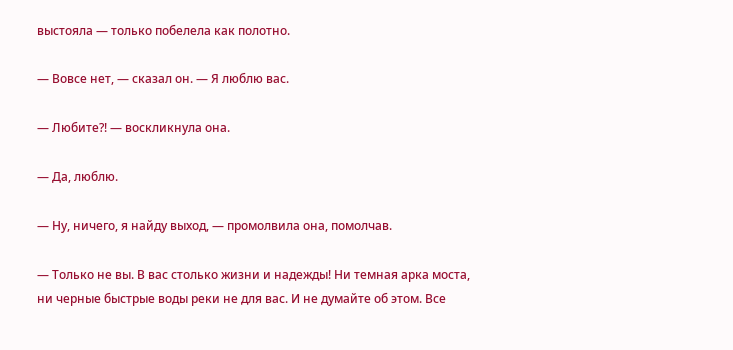выстояла — только побелела как полотно.

— Вовсе нет, — сказал он. — Я люблю вас.

— Любите?! — воскликнула она.

— Да, люблю.

— Ну, ничего, я найду выход, — промолвила она, помолчав.

— Только не вы. В вас столько жизни и надежды! Ни темная арка моста, ни черные быстрые воды реки не для вас. И не думайте об этом. Все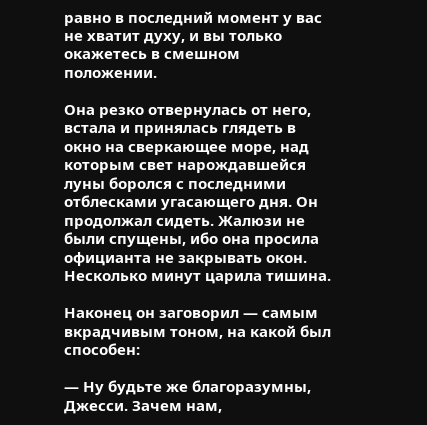равно в последний момент у вас не хватит духу, и вы только окажетесь в смешном положении.

Она резко отвернулась от него, встала и принялась глядеть в окно на сверкающее море, над которым свет нарождавшейся луны боролся с последними отблесками угасающего дня. Он продолжал сидеть. Жалюзи не были спущены, ибо она просила официанта не закрывать окон. Несколько минут царила тишина.

Наконец он заговорил — самым вкрадчивым тоном, на какой был способен:

— Ну будьте же благоразумны, Джесси. Зачем нам,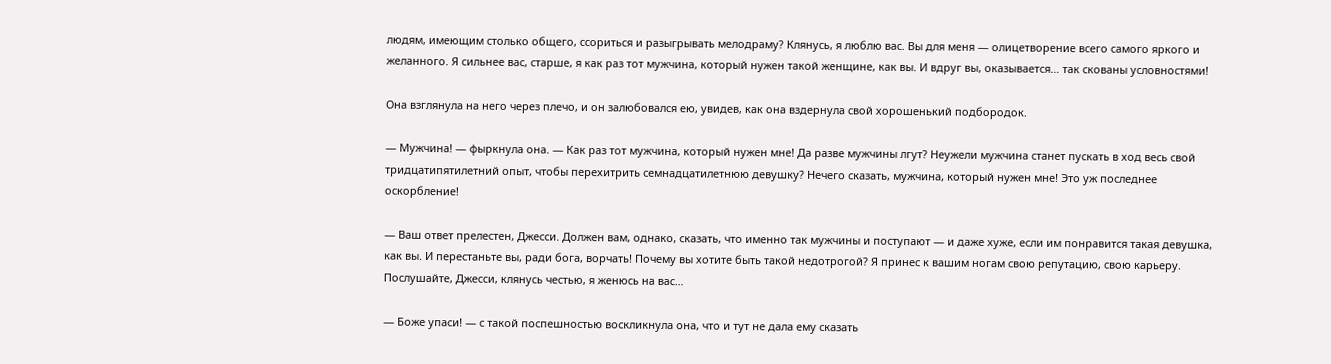людям, имеющим столько общего, ссориться и разыгрывать мелодраму? Клянусь, я люблю вас. Вы для меня — олицетворение всего самого яркого и желанного. Я сильнее вас, старше, я как раз тот мужчина, который нужен такой женщине, как вы. И вдруг вы, оказывается… так скованы условностями!

Она взглянула на него через плечо, и он залюбовался ею, увидев, как она вздернула свой хорошенький подбородок.

— Мужчина! — фыркнула она. — Как раз тот мужчина, который нужен мне! Да разве мужчины лгут? Неужели мужчина станет пускать в ход весь свой тридцатипятилетний опыт, чтобы перехитрить семнадцатилетнюю девушку? Нечего сказать, мужчина, который нужен мне! Это уж последнее оскорбление!

— Ваш ответ прелестен, Джесси. Должен вам, однако, сказать, что именно так мужчины и поступают — и даже хуже, если им понравится такая девушка, как вы. И перестаньте вы, ради бога, ворчать! Почему вы хотите быть такой недотрогой? Я принес к вашим ногам свою репутацию, свою карьеру. Послушайте, Джесси, клянусь честью, я женюсь на вас…

— Боже упаси! — с такой поспешностью воскликнула она, что и тут не дала ему сказать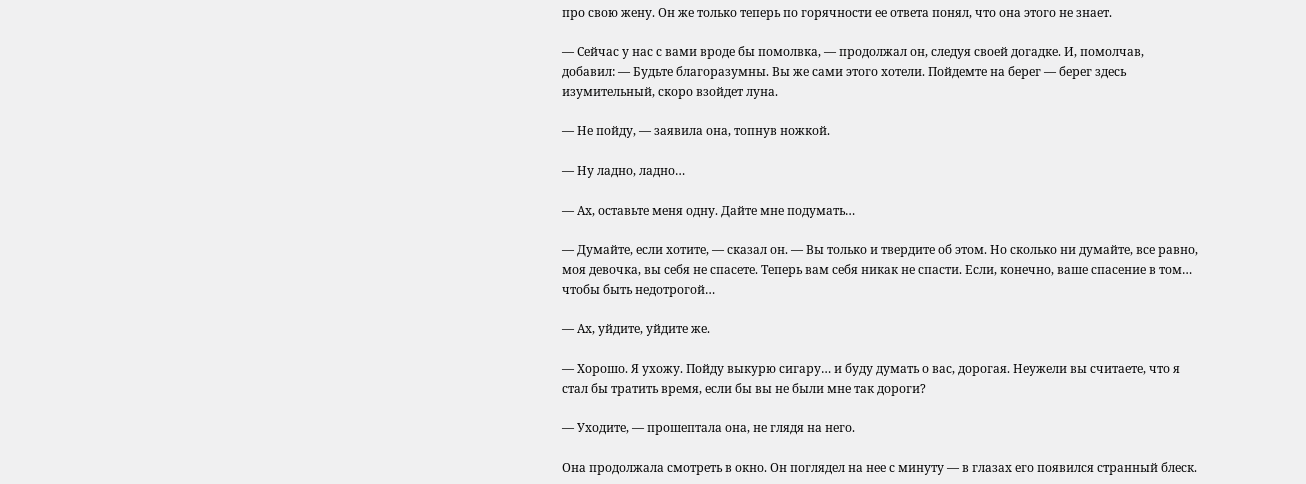про свою жену. Он же только теперь по горячности ее ответа понял, что она этого не знает.

— Сейчас у нас с вами вроде бы помолвка, — продолжал он, следуя своей догадке. И, помолчав, добавил: — Будьте благоразумны. Вы же сами этого хотели. Пойдемте на берег — берег здесь изумительный, скоро взойдет луна.

— Не пойду, — заявила она, топнув ножкой.

— Ну ладно, ладно…

— Ах, оставьте меня одну. Дайте мне подумать…

— Думайте, если хотите, — сказал он. — Вы только и твердите об этом. Но сколько ни думайте, все равно, моя девочка, вы себя не спасете. Теперь вам себя никак не спасти. Если, конечно, ваше спасение в том… чтобы быть недотрогой…

— Ах, уйдите, уйдите же.

— Хорошо. Я ухожу. Пойду выкурю сигару… и буду думать о вас, дорогая. Неужели вы считаете, что я стал бы тратить время, если бы вы не были мне так дороги?

— Уходите, — прошептала она, не глядя на него.

Она продолжала смотреть в окно. Он поглядел на нее с минуту — в глазах его появился странный блеск.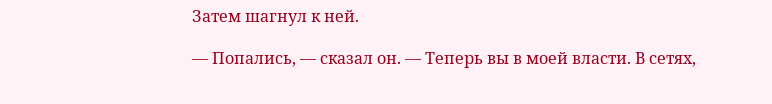Затем шагнул к ней.

— Попались, — сказал он. — Теперь вы в моей власти. В сетях,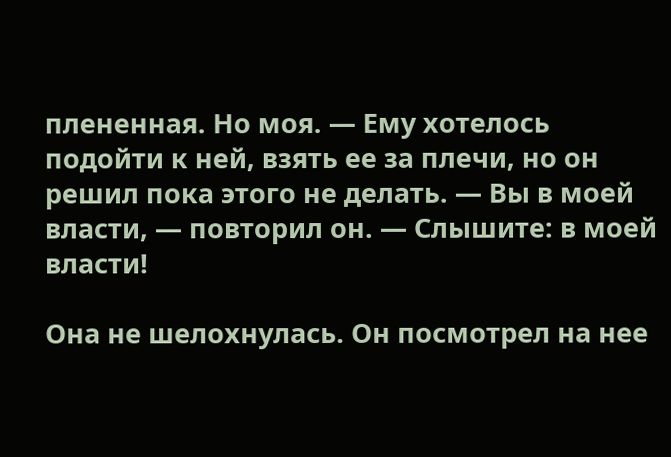плененная. Но моя. — Ему хотелось подойти к ней, взять ее за плечи, но он решил пока этого не делать. — Вы в моей власти, — повторил он. — Слышите: в моей власти!

Она не шелохнулась. Он посмотрел на нее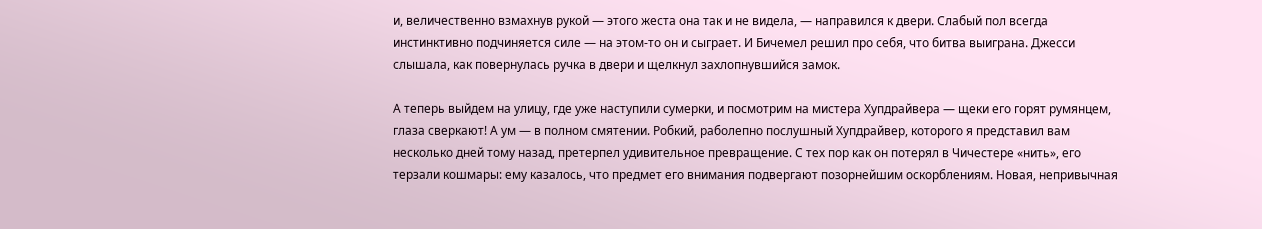и, величественно взмахнув рукой — этого жеста она так и не видела, — направился к двери. Слабый пол всегда инстинктивно подчиняется силе — на этом-то он и сыграет. И Бичемел решил про себя, что битва выиграна. Джесси слышала, как повернулась ручка в двери и щелкнул захлопнувшийся замок.

А теперь выйдем на улицу, где уже наступили сумерки, и посмотрим на мистера Хупдрайвера — щеки его горят румянцем, глаза сверкают! А ум — в полном смятении. Робкий, раболепно послушный Хупдрайвер, которого я представил вам несколько дней тому назад, претерпел удивительное превращение. С тех пор как он потерял в Чичестере «нить», его терзали кошмары: ему казалось, что предмет его внимания подвергают позорнейшим оскорблениям. Новая, непривычная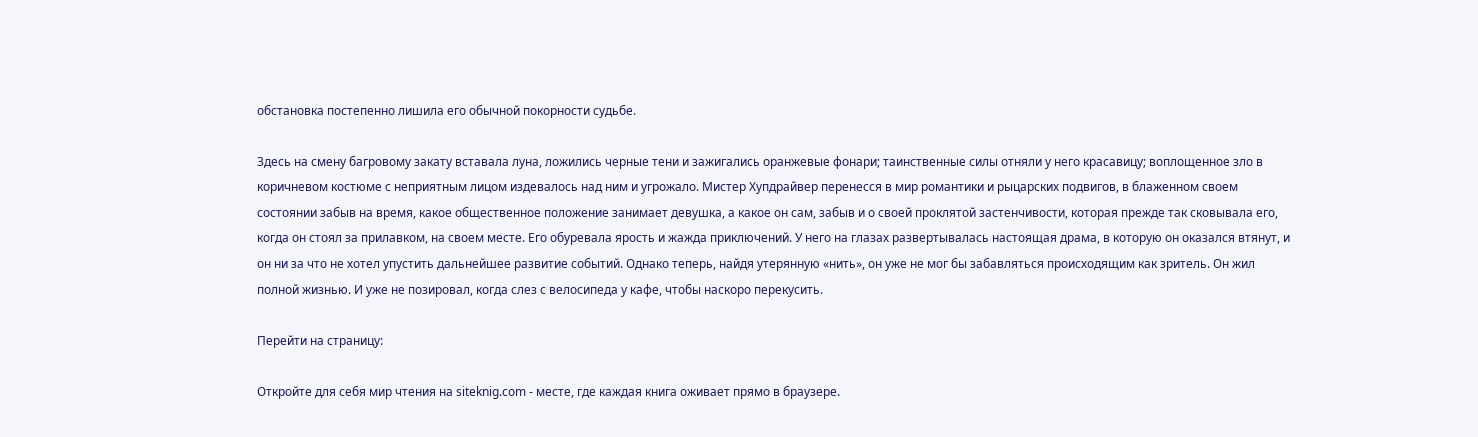обстановка постепенно лишила его обычной покорности судьбе.

Здесь на смену багровому закату вставала луна, ложились черные тени и зажигались оранжевые фонари; таинственные силы отняли у него красавицу; воплощенное зло в коричневом костюме с неприятным лицом издевалось над ним и угрожало. Мистер Хупдрайвер перенесся в мир романтики и рыцарских подвигов, в блаженном своем состоянии забыв на время, какое общественное положение занимает девушка, а какое он сам, забыв и о своей проклятой застенчивости, которая прежде так сковывала его, когда он стоял за прилавком, на своем месте. Его обуревала ярость и жажда приключений. У него на глазах развертывалась настоящая драма, в которую он оказался втянут, и он ни за что не хотел упустить дальнейшее развитие событий. Однако теперь, найдя утерянную «нить», он уже не мог бы забавляться происходящим как зритель. Он жил полной жизнью. И уже не позировал, когда слез с велосипеда у кафе, чтобы наскоро перекусить.

Перейти на страницу:

Откройте для себя мир чтения на siteknig.com - месте, где каждая книга оживает прямо в браузере.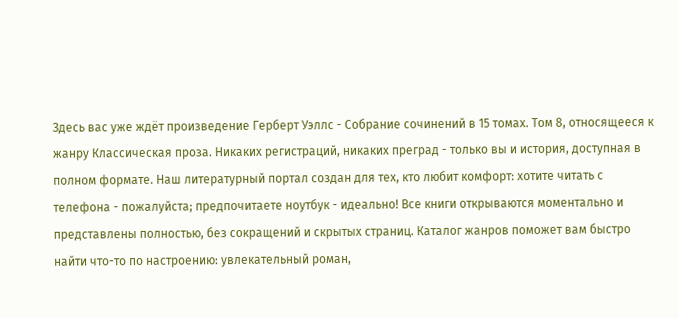Здесь вас уже ждёт произведение Герберт Уэллс - Собрание сочинений в 15 томах. Том 8, относящееся к жанру Классическая проза. Никаких регистраций, никаких преград - только вы и история, доступная в полном формате. Наш литературный портал создан для тех, кто любит комфорт: хотите читать с телефона - пожалуйста; предпочитаете ноутбук - идеально! Все книги открываются моментально и представлены полностью, без сокращений и скрытых страниц. Каталог жанров поможет вам быстро найти что-то по настроению: увлекательный роман,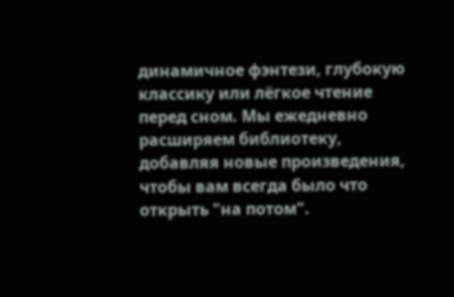динамичное фэнтези, глубокую классику или лёгкое чтение перед сном. Мы ежедневно расширяем библиотеку, добавляя новые произведения, чтобы вам всегда было что открыть "на потом".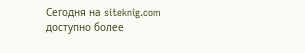Сегодня на siteknig.com доступно более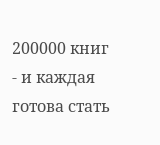200000 книг - и каждая готова стать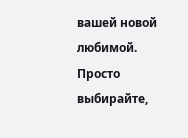вашей новой любимой. Просто выбирайте,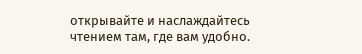открывайте и наслаждайтесь чтением там, где вам удобно.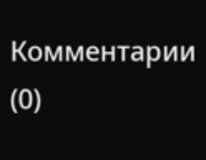Комментарии (0)